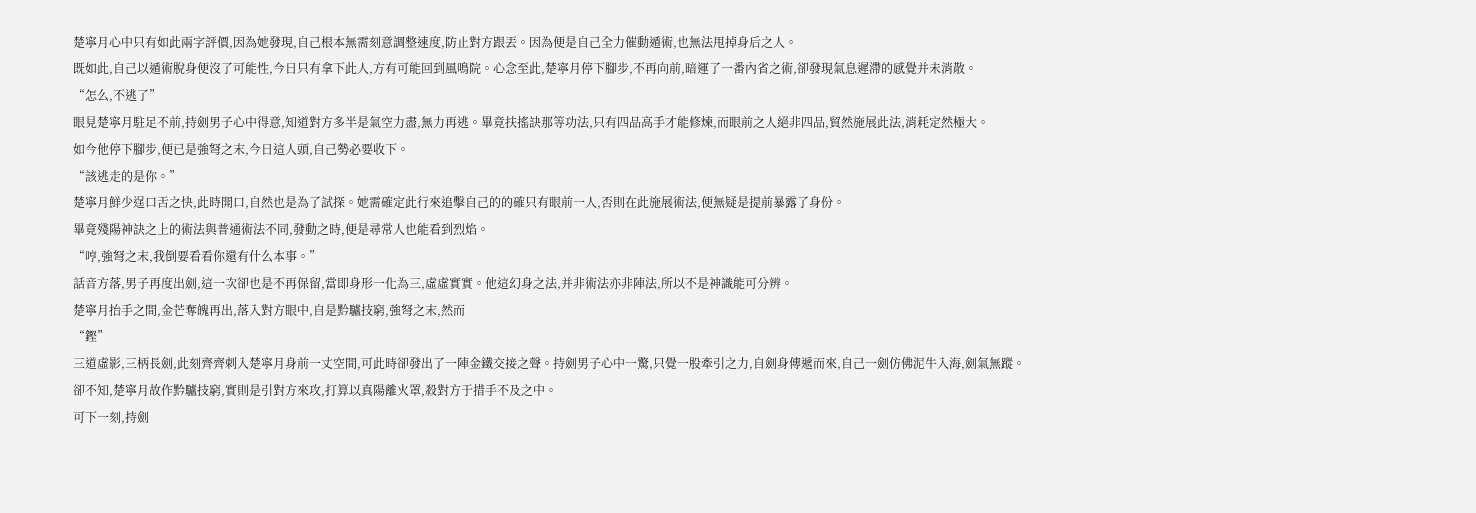楚寧月心中只有如此兩字評價,因為她發現,自己根本無需刻意調整速度,防止對方跟丟。因為便是自己全力催動遁術,也無法甩掉身后之人。
既如此,自己以遁術脫身便沒了可能性,今日只有拿下此人,方有可能回到風鳴院。心念至此,楚寧月停下腳步,不再向前,暗運了一番內省之術,卻發現氣息遲滯的感覺并未消散。
“怎么,不逃了”
眼見楚寧月駐足不前,持劍男子心中得意,知道對方多半是氣空力盡,無力再逃。畢竟扶搖訣那等功法,只有四品高手才能修煉,而眼前之人絕非四品,貿然施展此法,消耗定然極大。
如今他停下腳步,便已是強弩之末,今日這人頭,自己勢必要收下。
“該逃走的是你。”
楚寧月鮮少逞口舌之快,此時開口,自然也是為了試探。她需確定此行來追擊自己的的確只有眼前一人,否則在此施展術法,便無疑是提前暴露了身份。
畢竟殘陽神訣之上的術法與普通術法不同,發動之時,便是尋常人也能看到烈焰。
“哼,強弩之末,我倒要看看你還有什么本事。”
話音方落,男子再度出劍,這一次卻也是不再保留,當即身形一化為三,虛虛實實。他這幻身之法,并非術法亦非陣法,所以不是神識能可分辨。
楚寧月抬手之間,金芒奪魄再出,落入對方眼中,自是黔驢技窮,強弩之末,然而
“鏗”
三道虛影,三柄長劍,此刻齊齊刺入楚寧月身前一丈空間,可此時卻發出了一陣金鐵交接之聲。持劍男子心中一驚,只覺一股牽引之力,自劍身傳遞而來,自己一劍仿佛泥牛入海,劍氣無蹤。
卻不知,楚寧月故作黔驢技窮,實則是引對方來攻,打算以真陽離火罩,殺對方于措手不及之中。
可下一刻,持劍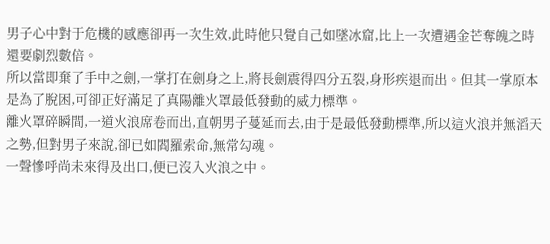男子心中對于危機的感應卻再一次生效,此時他只覺自己如墜冰窟,比上一次遭遇金芒奪魄之時還要劇烈數倍。
所以當即棄了手中之劍,一掌打在劍身之上,將長劍震得四分五裂,身形疾退而出。但其一掌原本是為了脫困,可卻正好滿足了真陽離火罩最低發動的威力標準。
離火罩碎瞬間,一道火浪席卷而出,直朝男子蔓延而去,由于是最低發動標準,所以這火浪并無滔天之勢,但對男子來說,卻已如閻羅索命,無常勾魂。
一聲慘呼尚未來得及出口,便已沒入火浪之中。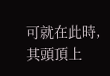可就在此時,其頭頂上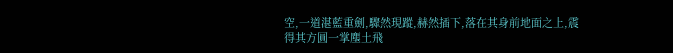空,一道湛藍重劍,驟然現蹤,赫然插下,落在其身前地面之上,震得其方圓一掌塵土飛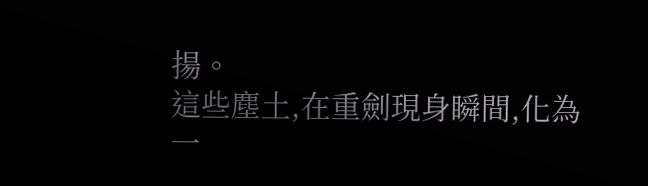揚。
這些塵土,在重劍現身瞬間,化為一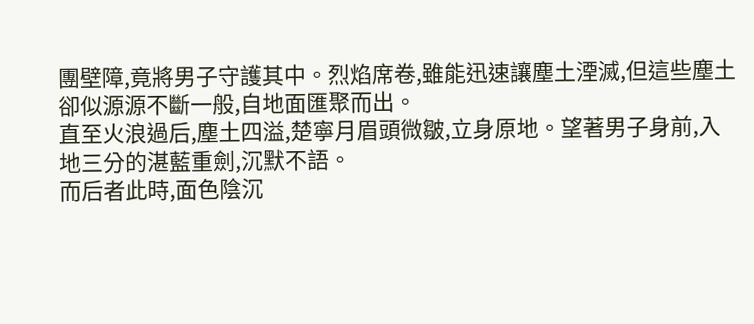團壁障,竟將男子守護其中。烈焰席卷,雖能迅速讓塵土湮滅,但這些塵土卻似源源不斷一般,自地面匯聚而出。
直至火浪過后,塵土四溢,楚寧月眉頭微皺,立身原地。望著男子身前,入地三分的湛藍重劍,沉默不語。
而后者此時,面色陰沉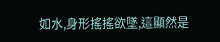如水,身形搖搖欲墜,這顯然是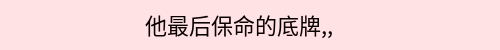他最后保命的底牌,,